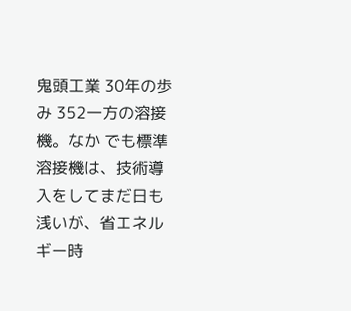鬼頭工業 30年の歩み 352一方の溶接機。なか でも標準溶接機は、技術導入をしてまだ日も浅いが、省エネルギー時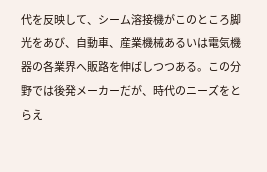代を反映して、シーム溶接機がこのところ脚光をあび、自動車、産業機械あるいは電気機器の各業界へ販路を伸ばしつつある。この分野では後発メーカーだが、時代のニーズをとらえ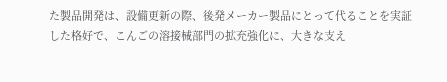た製品開発は、設備更新の際、後発メーカー製品にとって代ることを実証した格好で、こんごの溶接械部門の拡充強化に、大きな支え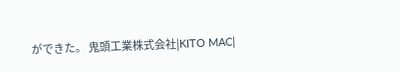ができた。 鬼頭工業株式会社|KITO MAC|